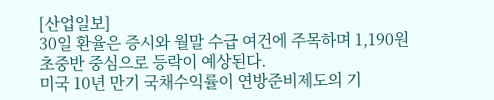[산업일보]
30일 환율은 증시와 월말 수급 여건에 주목하며 1,190원 초중반 중심으로 등락이 예상된다.
미국 10년 만기 국채수익률이 연방준비제도의 기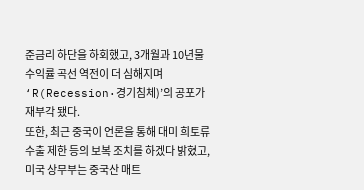준금리 하단을 하회했고, 3개월과 10년물 수익률 곡선 역전이 더 심해지며 ‘R(Recession·경기침체)’의 공포가 재부각 됐다.
또한, 최근 중국이 언론을 통해 대미 희토류 수출 제한 등의 보복 조치를 하겠다 밝혔고, 미국 상무부는 중국산 매트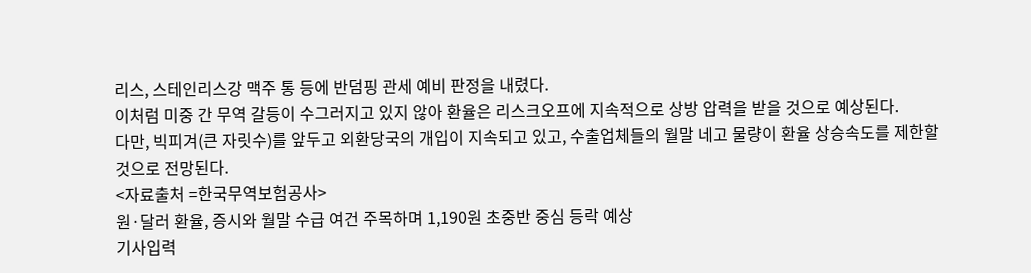리스, 스테인리스강 맥주 통 등에 반덤핑 관세 예비 판정을 내렸다.
이처럼 미중 간 무역 갈등이 수그러지고 있지 않아 환율은 리스크오프에 지속적으로 상방 압력을 받을 것으로 예상된다.
다만, 빅피겨(큰 자릿수)를 앞두고 외환당국의 개입이 지속되고 있고, 수출업체들의 월말 네고 물량이 환율 상승속도를 제한할 것으로 전망된다.
<자료출처 =한국무역보험공사>
원·달러 환율, 증시와 월말 수급 여건 주목하며 1,190원 초중반 중심 등락 예상
기사입력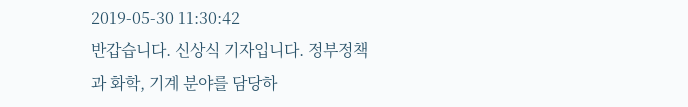2019-05-30 11:30:42
반갑습니다. 신상식 기자입니다. 정부정책과 화학, 기계 분야를 담당하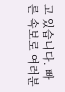고 있습니다. 빠른 속보로 여러분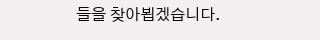들을 찾아뵙겠습니다.